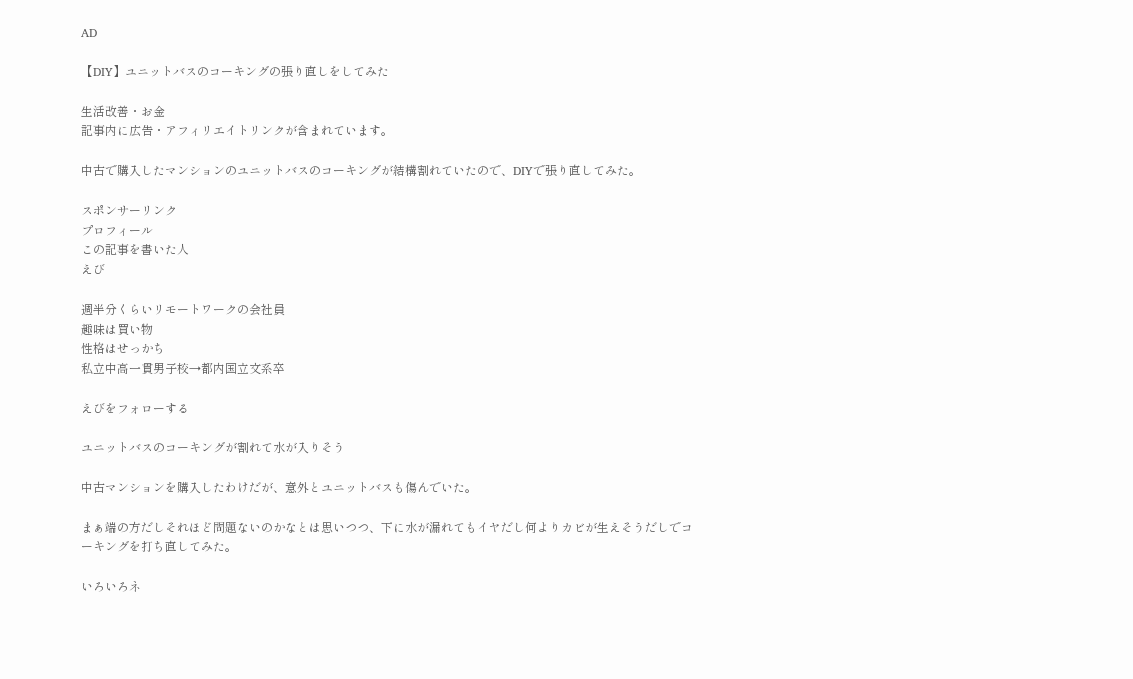AD

【DIY】ユニットバスのコーキングの張り直しをしてみた

生活改善・お金
記事内に広告・アフィリエイトリンクが含まれています。

中古で購入したマンションのユニットバスのコーキングが結構割れていたので、DIYで張り直してみた。

スポンサーリンク
プロフィール
この記事を書いた人
えび

週半分くらいリモートワークの会社員
趣味は買い物
性格はせっかち
私立中高一貫男子校→都内国立文系卒

えびをフォローする

ユニットバスのコーキングが割れて水が入りそう

中古マンションを購入したわけだが、意外とユニットバスも傷んでいた。

まぁ端の方だしそれほど問題ないのかなとは思いつつ、下に水が漏れてもイヤだし何よりカビが生えそうだしでコーキングを打ち直してみた。

いろいろネ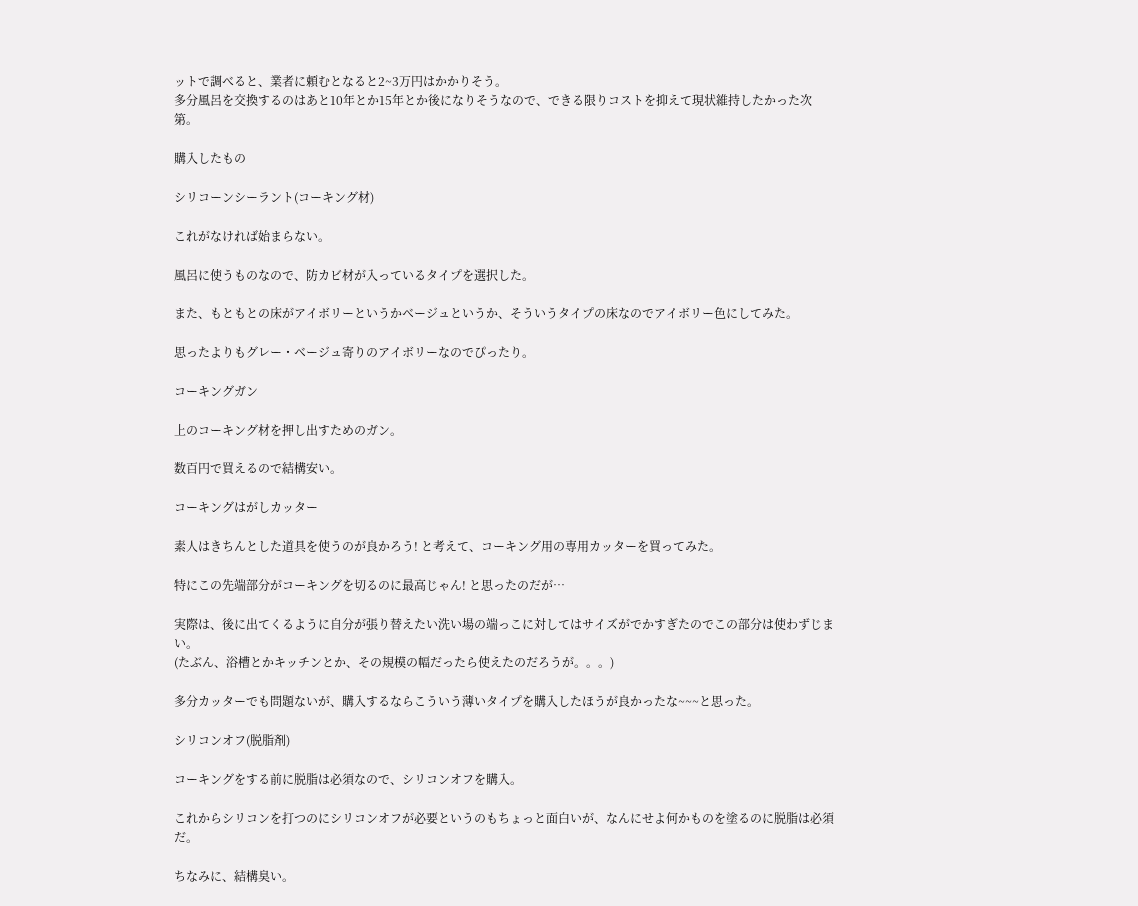ットで調べると、業者に頼むとなると2~3万円はかかりそう。
多分風呂を交換するのはあと10年とか15年とか後になりそうなので、できる限りコストを抑えて現状維持したかった次第。

購入したもの

シリコーンシーラント(コーキング材)

これがなければ始まらない。

風呂に使うものなので、防カビ材が入っているタイプを選択した。

また、もともとの床がアイボリーというかベージュというか、そういうタイプの床なのでアイボリー色にしてみた。

思ったよりもグレー・ベージュ寄りのアイボリーなのでぴったり。

コーキングガン

上のコーキング材を押し出すためのガン。

数百円で買えるので結構安い。

コーキングはがしカッター

素人はきちんとした道具を使うのが良かろう! と考えて、コーキング用の専用カッターを買ってみた。

特にこの先端部分がコーキングを切るのに最高じゃん! と思ったのだが…

実際は、後に出てくるように自分が張り替えたい洗い場の端っこに対してはサイズがでかすぎたのでこの部分は使わずじまい。
(たぶん、浴槽とかキッチンとか、その規模の幅だったら使えたのだろうが。。。)

多分カッターでも問題ないが、購入するならこういう薄いタイプを購入したほうが良かったな~~~と思った。

シリコンオフ(脱脂剤)

コーキングをする前に脱脂は必須なので、シリコンオフを購入。

これからシリコンを打つのにシリコンオフが必要というのもちょっと面白いが、なんにせよ何かものを塗るのに脱脂は必須だ。

ちなみに、結構臭い。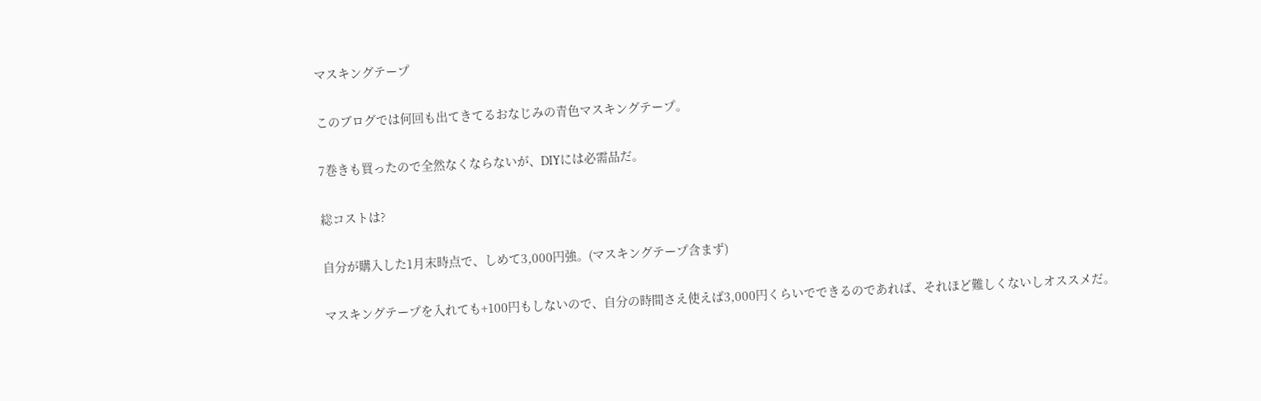マスキングテープ

このブログでは何回も出てきてるおなじみの青色マスキングテープ。

7巻きも買ったので全然なくならないが、DIYには必需品だ。

総コストは?

自分が購入した1月末時点で、しめて3,000円強。(マスキングテープ含まず)

マスキングテープを入れても+100円もしないので、自分の時間さえ使えば3,000円くらいでできるのであれば、それほど難しくないしオススメだ。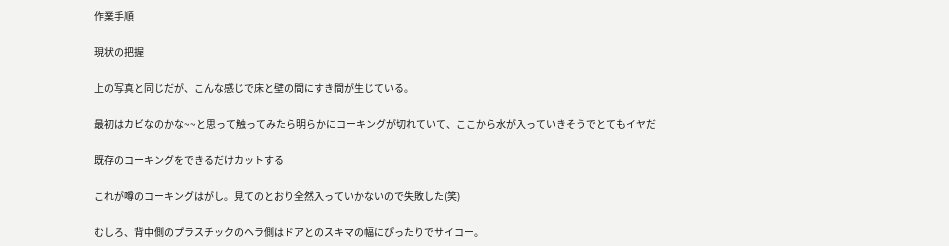作業手順

現状の把握

上の写真と同じだが、こんな感じで床と壁の間にすき間が生じている。

最初はカビなのかな~~と思って触ってみたら明らかにコーキングが切れていて、ここから水が入っていきそうでとてもイヤだ

既存のコーキングをできるだけカットする

これが噂のコーキングはがし。見てのとおり全然入っていかないので失敗した(笑)

むしろ、背中側のプラスチックのヘラ側はドアとのスキマの幅にぴったりでサイコー。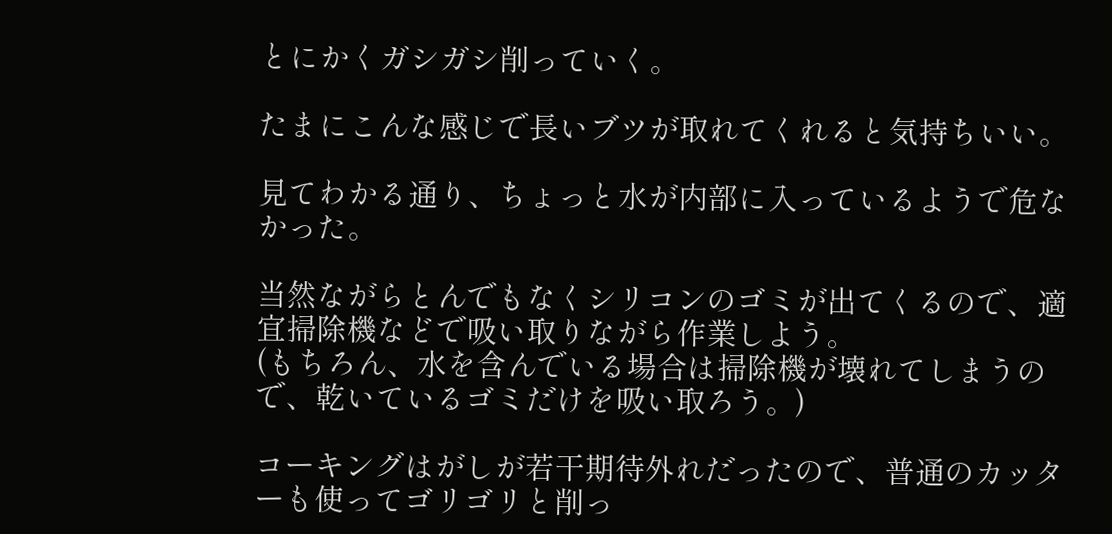とにかくガシガシ削っていく。

たまにこんな感じで長いブツが取れてくれると気持ちいい。

見てわかる通り、ちょっと水が内部に入っているようで危なかった。

当然ながらとんでもなくシリコンのゴミが出てくるので、適宜掃除機などで吸い取りながら作業しよう。
(もちろん、水を含んでいる場合は掃除機が壊れてしまうので、乾いているゴミだけを吸い取ろう。)

コーキングはがしが若干期待外れだったので、普通のカッターも使ってゴリゴリと削っ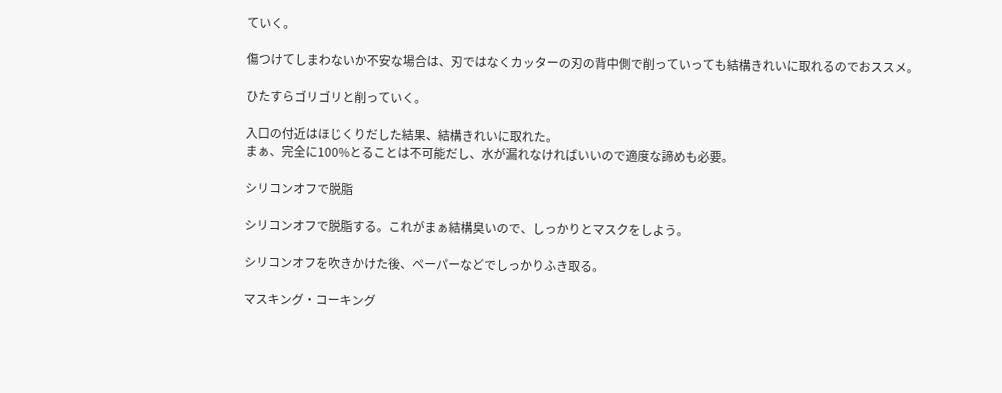ていく。

傷つけてしまわないか不安な場合は、刃ではなくカッターの刃の背中側で削っていっても結構きれいに取れるのでおススメ。

ひたすらゴリゴリと削っていく。

入口の付近はほじくりだした結果、結構きれいに取れた。
まぁ、完全に100%とることは不可能だし、水が漏れなければいいので適度な諦めも必要。

シリコンオフで脱脂

シリコンオフで脱脂する。これがまぁ結構臭いので、しっかりとマスクをしよう。

シリコンオフを吹きかけた後、ペーパーなどでしっかりふき取る。

マスキング・コーキング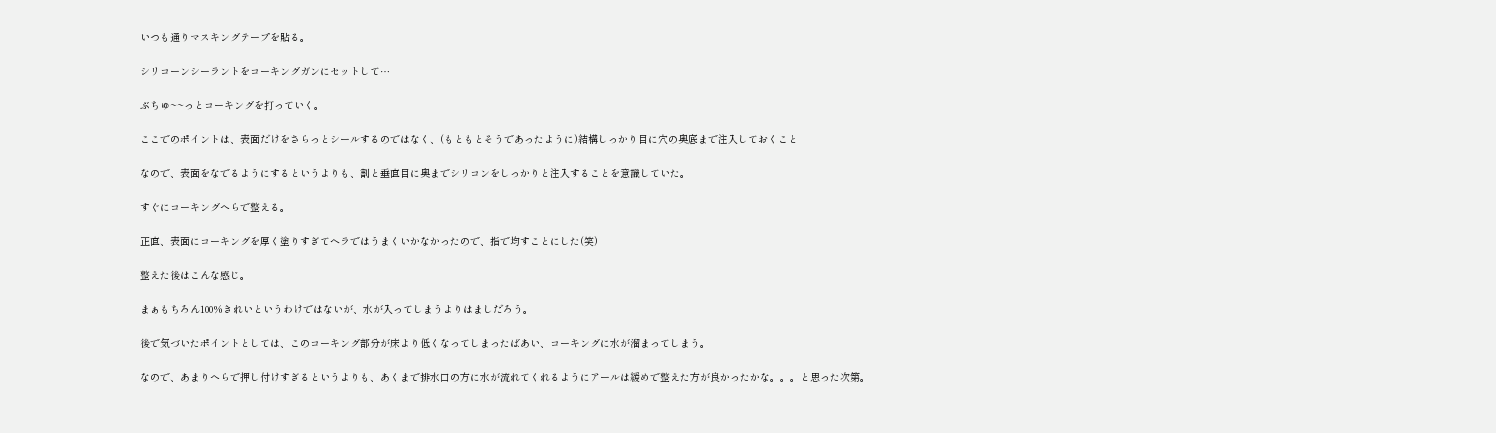いつも通りマスキングテープを貼る。

シリコーンシーラントをコーキングガンにセットして…

ぶちゅ~~っとコーキングを打っていく。

ここでのポイントは、表面だけをさらっとシールするのではなく、(もともとそうであったように)結構しっかり目に穴の奥底まで注入しておくこと

なので、表面をなでるようにするというよりも、割と垂直目に奥までシリコンをしっかりと注入することを意識していた。

すぐにコーキングへらで整える。

正直、表面にコーキングを厚く塗りすぎてヘラではうまくいかなかったので、指で均すことにした(笑)

整えた後はこんな感じ。

まぁもちろん100%きれいというわけではないが、水が入ってしまうよりはましだろう。

後で気づいたポイントとしては、このコーキング部分が床より低くなってしまったばあい、コーキングに水が溜まってしまう。

なので、あまりへらで押し付けすぎるというよりも、あくまで排水口の方に水が流れてくれるようにアールは緩めで整えた方が良かったかな。。。と思った次第。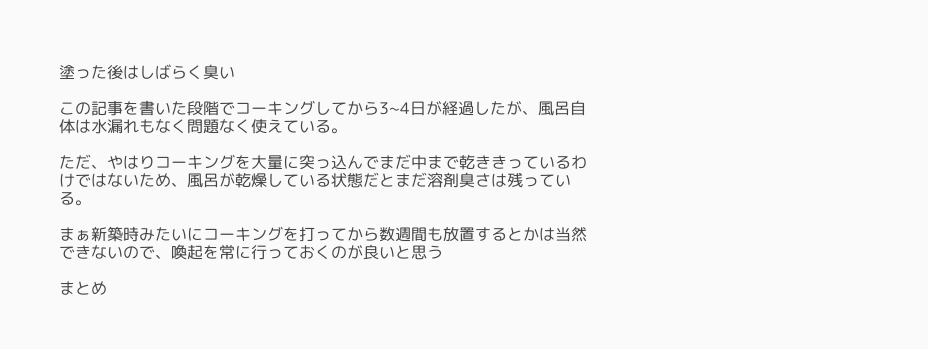塗った後はしばらく臭い

この記事を書いた段階でコーキングしてから3~4日が経過したが、風呂自体は水漏れもなく問題なく使えている。

ただ、やはりコーキングを大量に突っ込んでまだ中まで乾ききっているわけではないため、風呂が乾燥している状態だとまだ溶剤臭さは残っている。

まぁ新築時みたいにコーキングを打ってから数週間も放置するとかは当然できないので、喚起を常に行っておくのが良いと思う

まとめ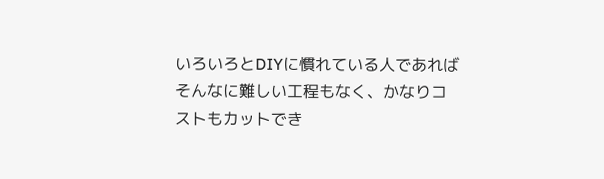いろいろとDIYに慣れている人であればそんなに難しい工程もなく、かなりコストもカットでき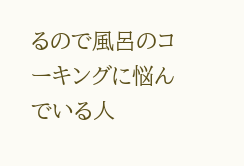るので風呂のコーキングに悩んでいる人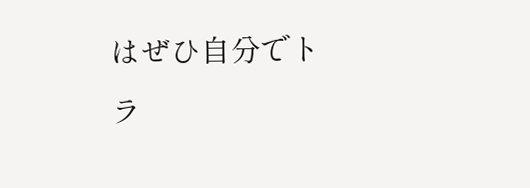はぜひ自分でトラ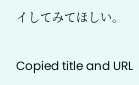イしてみてほしい。

Copied title and URL